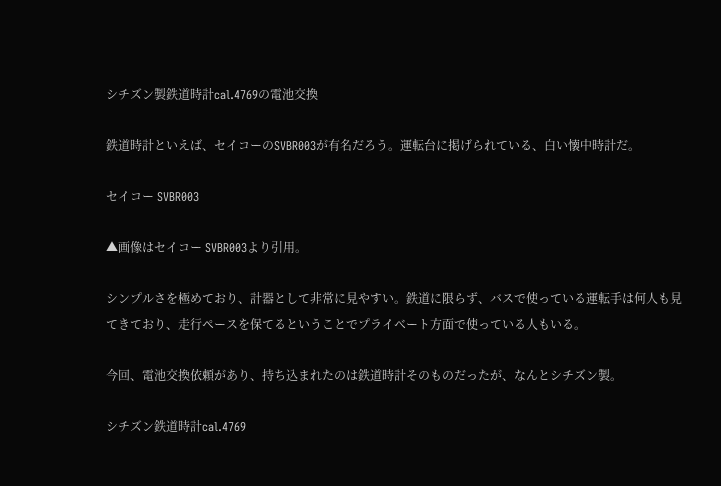シチズン製鉄道時計cal.4769の電池交換

鉄道時計といえば、セイコーのSVBR003が有名だろう。運転台に掲げられている、白い懐中時計だ。

セイコー SVBR003

▲画像はセイコー SVBR003より引用。

シンプルさを極めており、計器として非常に見やすい。鉄道に限らず、バスで使っている運転手は何人も見てきており、走行ペースを保てるということでプライベート方面で使っている人もいる。

今回、電池交換依頼があり、持ち込まれたのは鉄道時計そのものだったが、なんとシチズン製。

シチズン鉄道時計cal.4769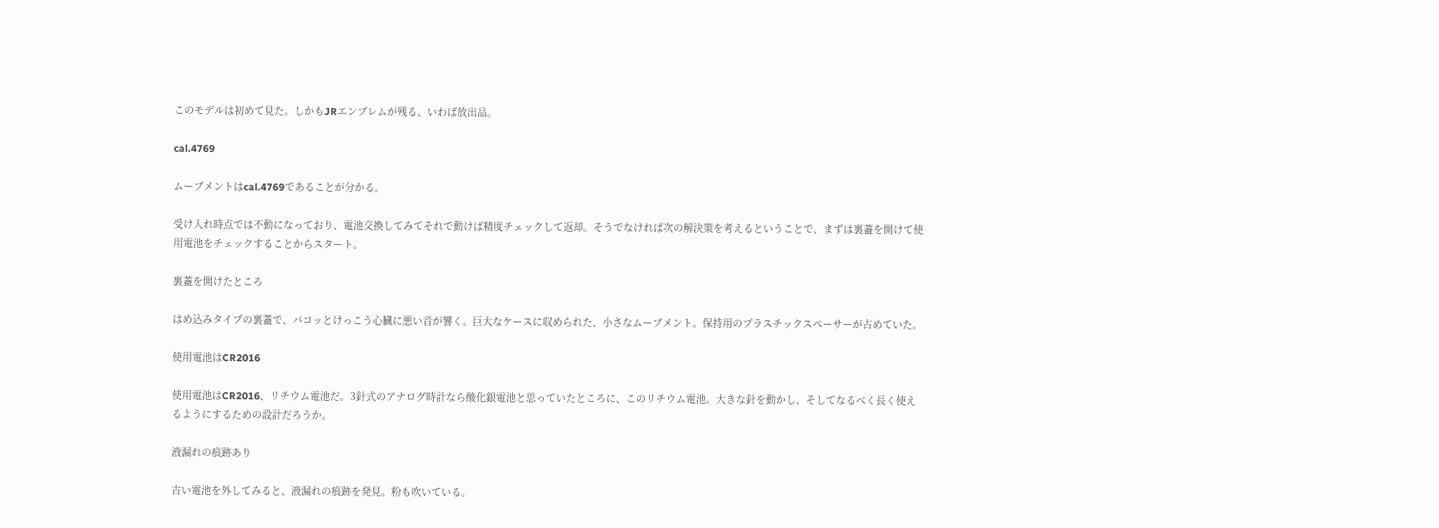このモデルは初めて見た。しかもJRエンブレムが残る、いわば放出品。

cal.4769

ムーブメントはcal.4769であることが分かる。

受け入れ時点では不動になっており、電池交換してみてそれで動けば精度チェックして返却。そうでなければ次の解決策を考えるということで、まずは裏蓋を開けて使用電池をチェックすることからスタート。

裏蓋を開けたところ

はめ込みタイプの裏蓋で、バコッとけっこう心臓に悪い音が響く。巨大なケースに収められた、小さなムーブメント。保持用のプラスチックスペーサーが占めていた。

使用電池はCR2016

使用電池はCR2016、リチウム電池だ。3針式のアナログ時計なら酸化銀電池と思っていたところに、このリチウム電池。大きな針を動かし、そしてなるべく長く使えるようにするための設計だろうか。

液漏れの痕跡あり

古い電池を外してみると、液漏れの痕跡を発見。粉も吹いている。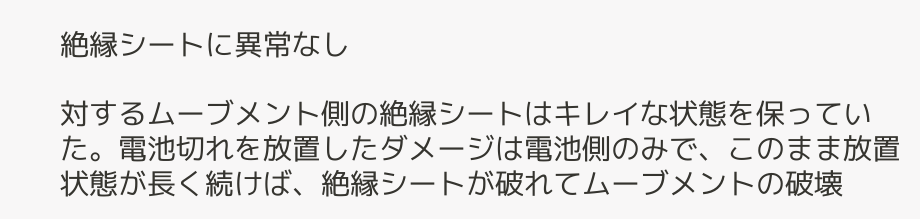絶縁シートに異常なし

対するムーブメント側の絶縁シートはキレイな状態を保っていた。電池切れを放置したダメージは電池側のみで、このまま放置状態が長く続けば、絶縁シートが破れてムーブメントの破壊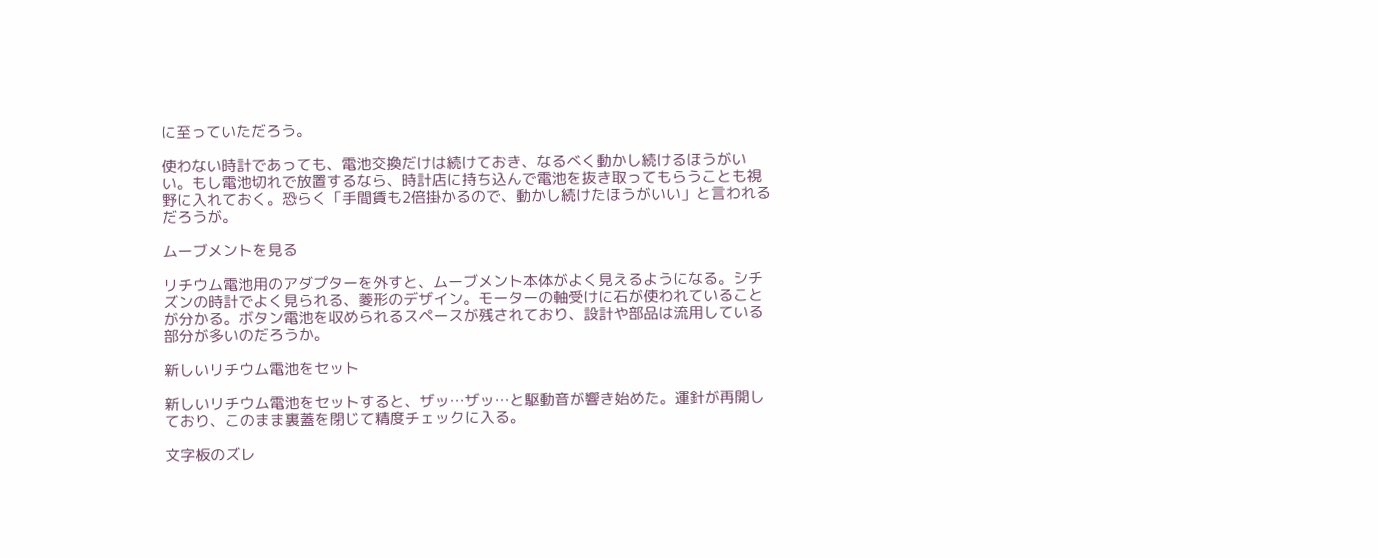に至っていただろう。

使わない時計であっても、電池交換だけは続けておき、なるべく動かし続けるほうがいい。もし電池切れで放置するなら、時計店に持ち込んで電池を抜き取ってもらうことも視野に入れておく。恐らく「手間賃も2倍掛かるので、動かし続けたほうがいい」と言われるだろうが。

ムーブメントを見る

リチウム電池用のアダプターを外すと、ムーブメント本体がよく見えるようになる。シチズンの時計でよく見られる、菱形のデザイン。モーターの軸受けに石が使われていることが分かる。ボタン電池を収められるスペースが残されており、設計や部品は流用している部分が多いのだろうか。

新しいリチウム電池をセット

新しいリチウム電池をセットすると、ザッ…ザッ…と駆動音が響き始めた。運針が再開しており、このまま裏蓋を閉じて精度チェックに入る。

文字板のズレ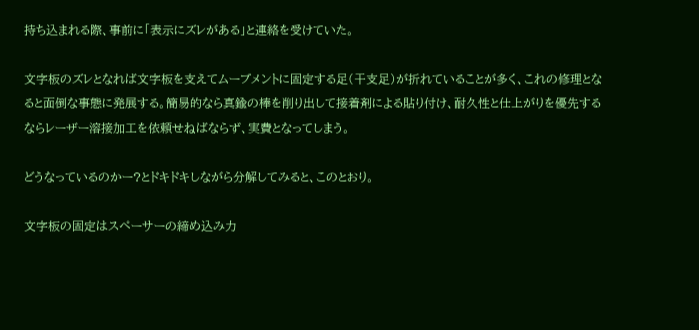持ち込まれる際、事前に「表示にズレがある」と連絡を受けていた。

文字板のズレとなれば文字板を支えてムーブメントに固定する足(干支足)が折れていることが多く、これの修理となると面倒な事態に発展する。簡易的なら真鍮の棒を削り出して接着剤による貼り付け、耐久性と仕上がりを優先するならレーザー溶接加工を依頼せねばならず、実費となってしまう。

どうなっているのかー?とドキドキしながら分解してみると、このとおり。

文字板の固定はスペーサーの締め込み力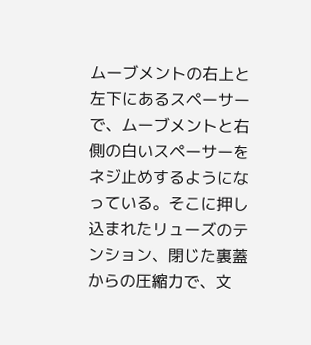ムーブメントの右上と左下にあるスペーサーで、ムーブメントと右側の白いスペーサーをネジ止めするようになっている。そこに押し込まれたリューズのテンション、閉じた裏蓋からの圧縮力で、文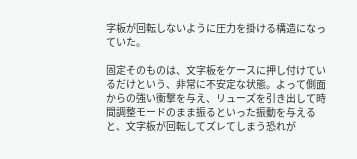字板が回転しないように圧力を掛ける構造になっていた。

固定そのものは、文字板をケースに押し付けているだけという、非常に不安定な状態。よって側面からの強い衝撃を与え、リューズを引き出して時間調整モードのまま振るといった振動を与えると、文字板が回転してズレてしまう恐れが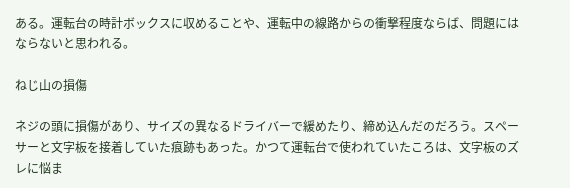ある。運転台の時計ボックスに収めることや、運転中の線路からの衝撃程度ならば、問題にはならないと思われる。

ねじ山の損傷

ネジの頭に損傷があり、サイズの異なるドライバーで緩めたり、締め込んだのだろう。スペーサーと文字板を接着していた痕跡もあった。かつて運転台で使われていたころは、文字板のズレに悩ま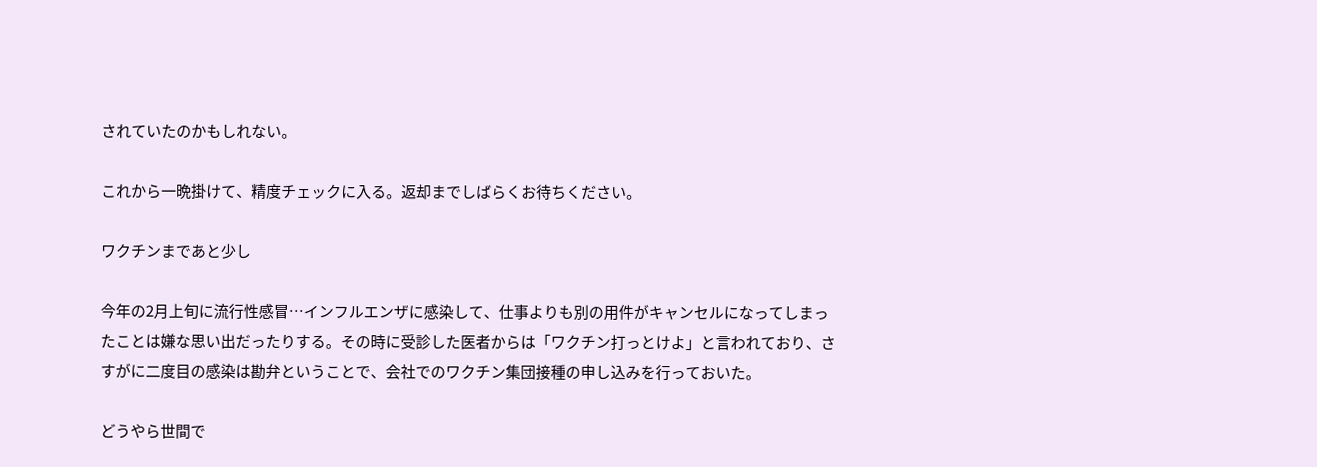されていたのかもしれない。

これから一晩掛けて、精度チェックに入る。返却までしばらくお待ちください。

ワクチンまであと少し

今年の2月上旬に流行性感冒…インフルエンザに感染して、仕事よりも別の用件がキャンセルになってしまったことは嫌な思い出だったりする。その時に受診した医者からは「ワクチン打っとけよ」と言われており、さすがに二度目の感染は勘弁ということで、会社でのワクチン集団接種の申し込みを行っておいた。

どうやら世間で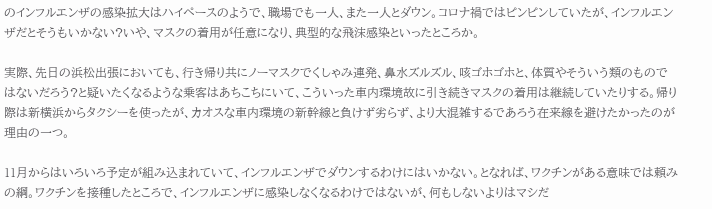のインフルエンザの感染拡大はハイペースのようで、職場でも一人、また一人とダウン。コロナ禍ではピンピンしていたが、インフルエンザだとそうもいかない?いや、マスクの着用が任意になり、典型的な飛沫感染といったところか。

実際、先日の浜松出張においても、行き帰り共にノーマスクでくしゃみ連発、鼻水ズルズル、咳ゴホゴホと、体質やそういう類のものではないだろう?と疑いたくなるような乗客はあちこちにいて、こういった車内環境故に引き続きマスクの着用は継続していたりする。帰り際は新横浜からタクシーを使ったが、カオスな車内環境の新幹線と負けず劣らず、より大混雑するであろう在来線を避けたかったのが理由の一つ。

11月からはいろいろ予定が組み込まれていて、インフルエンザでダウンするわけにはいかない。となれば、ワクチンがある意味では頼みの綱。ワクチンを接種したところで、インフルエンザに感染しなくなるわけではないが、何もしないよりはマシだ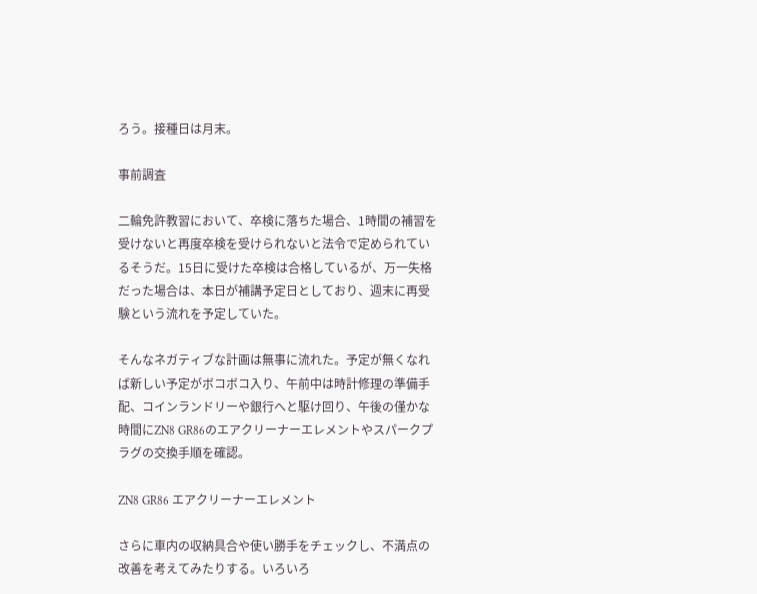ろう。接種日は月末。

事前調査

二輪免許教習において、卒検に落ちた場合、1時間の補習を受けないと再度卒検を受けられないと法令で定められているそうだ。15日に受けた卒検は合格しているが、万一失格だった場合は、本日が補講予定日としており、週末に再受験という流れを予定していた。

そんなネガティブな計画は無事に流れた。予定が無くなれば新しい予定がボコボコ入り、午前中は時計修理の準備手配、コインランドリーや銀行へと駆け回り、午後の僅かな時間にZN8 GR86のエアクリーナーエレメントやスパークプラグの交換手順を確認。

ZN8 GR86 エアクリーナーエレメント

さらに車内の収納具合や使い勝手をチェックし、不満点の改善を考えてみたりする。いろいろ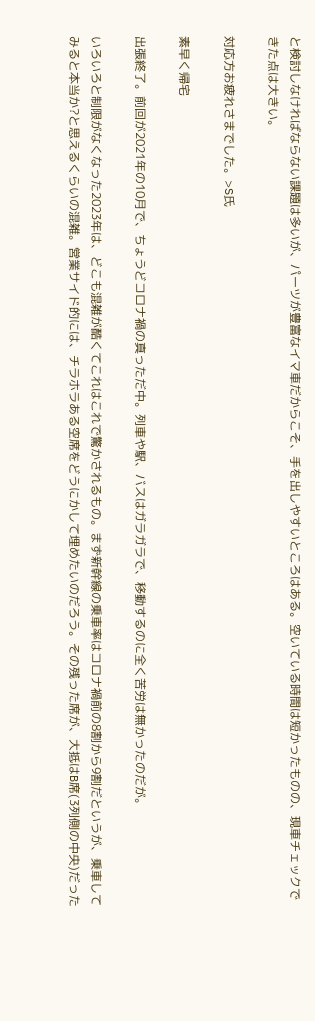と検討しなければならない課題は多いが、パーツが豊富なイマ車だからこそ、手を出しやすいところはある。空いている時間は短かったものの、現車チェックできた点は大きい。

対応方お疲れさまでした。>S氏

素早く帰宅

出張終了。前回が2021年の10月で、ちょうどコロナ禍の真っただ中。列車や駅、バスはガラガラで、移動するのに全く苦労は無かったのだが。

いろいろと制限がなくなった2023年は、どこも混雑が酷くてこれはこれで驚かされるもの。まず新幹線の乗車率はコロナ禍前の8割から9割だというが、乗車してみると本当か?と思えるくらいの混雑。営業サイド的には、チラホラある空席をどうにかして埋めたいのだろう。その残った席が、大抵はB席(3列側の中央)だった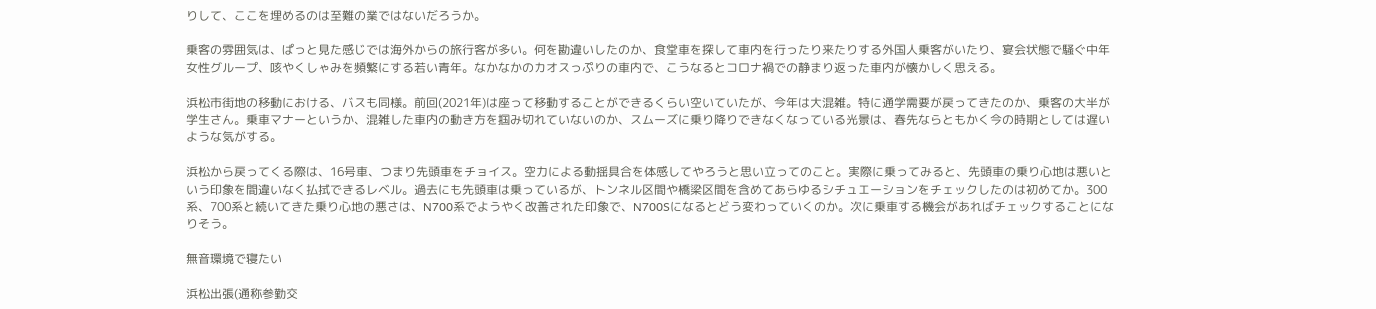りして、ここを埋めるのは至難の業ではないだろうか。

乗客の雰囲気は、ぱっと見た感じでは海外からの旅行客が多い。何を勘違いしたのか、食堂車を探して車内を行ったり来たりする外国人乗客がいたり、宴会状態で騒ぐ中年女性グループ、咳やくしゃみを頻繁にする若い青年。なかなかのカオスっぷりの車内で、こうなるとコロナ禍での静まり返った車内が懐かしく思える。

浜松市街地の移動における、バスも同様。前回(2021年)は座って移動することができるくらい空いていたが、今年は大混雑。特に通学需要が戻ってきたのか、乗客の大半が学生さん。乗車マナーというか、混雑した車内の動き方を掴み切れていないのか、スムーズに乗り降りできなくなっている光景は、春先ならともかく今の時期としては遅いような気がする。

浜松から戻ってくる際は、16号車、つまり先頭車をチョイス。空力による動揺具合を体感してやろうと思い立ってのこと。実際に乗ってみると、先頭車の乗り心地は悪いという印象を間違いなく払拭できるレベル。過去にも先頭車は乗っているが、トンネル区間や橋梁区間を含めてあらゆるシチュエーションをチェックしたのは初めてか。300系、700系と続いてきた乗り心地の悪さは、N700系でようやく改善された印象で、N700Sになるとどう変わっていくのか。次に乗車する機会があればチェックすることになりそう。

無音環境で寝たい

浜松出張(通称参勤交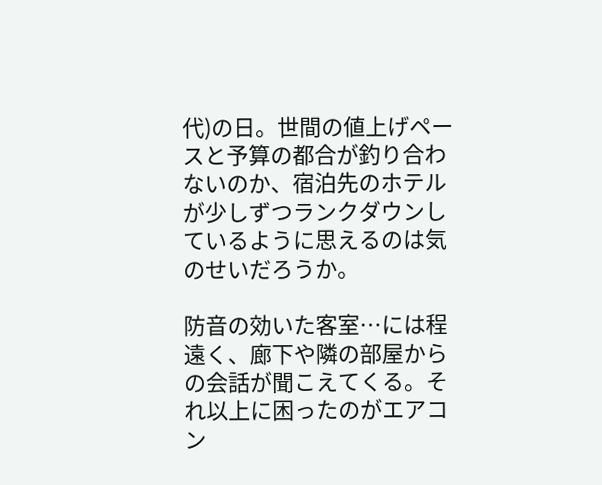代)の日。世間の値上げペースと予算の都合が釣り合わないのか、宿泊先のホテルが少しずつランクダウンしているように思えるのは気のせいだろうか。

防音の効いた客室…には程遠く、廊下や隣の部屋からの会話が聞こえてくる。それ以上に困ったのがエアコン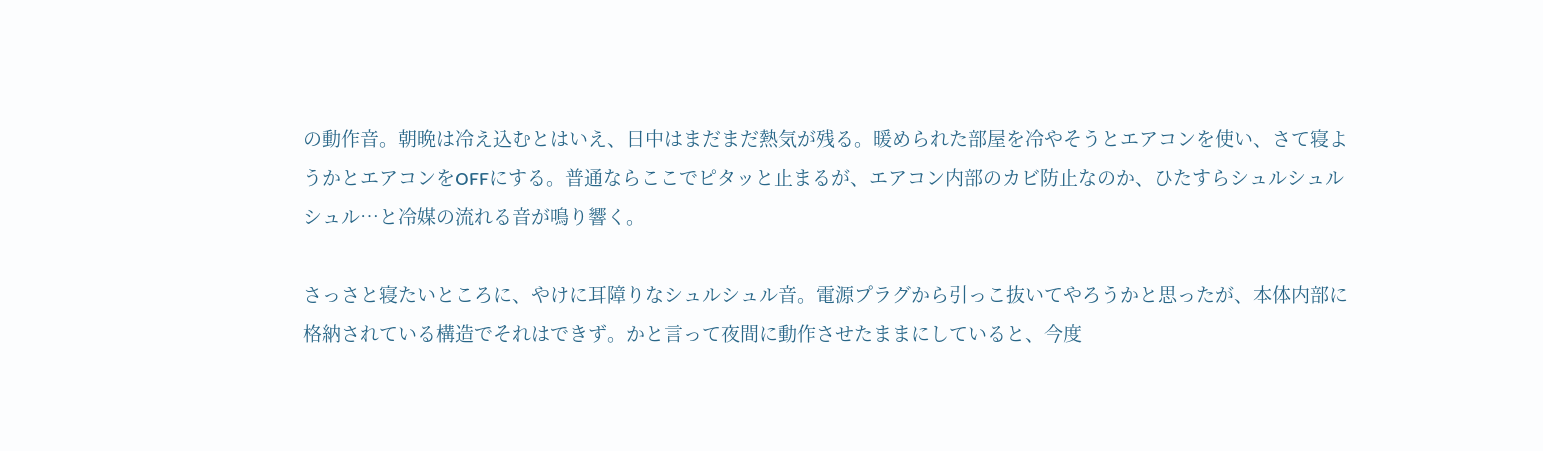の動作音。朝晩は冷え込むとはいえ、日中はまだまだ熱気が残る。暖められた部屋を冷やそうとエアコンを使い、さて寝ようかとエアコンをOFFにする。普通ならここでピタッと止まるが、エアコン内部のカビ防止なのか、ひたすらシュルシュルシュル…と冷媒の流れる音が鳴り響く。

さっさと寝たいところに、やけに耳障りなシュルシュル音。電源プラグから引っこ抜いてやろうかと思ったが、本体内部に格納されている構造でそれはできず。かと言って夜間に動作させたままにしていると、今度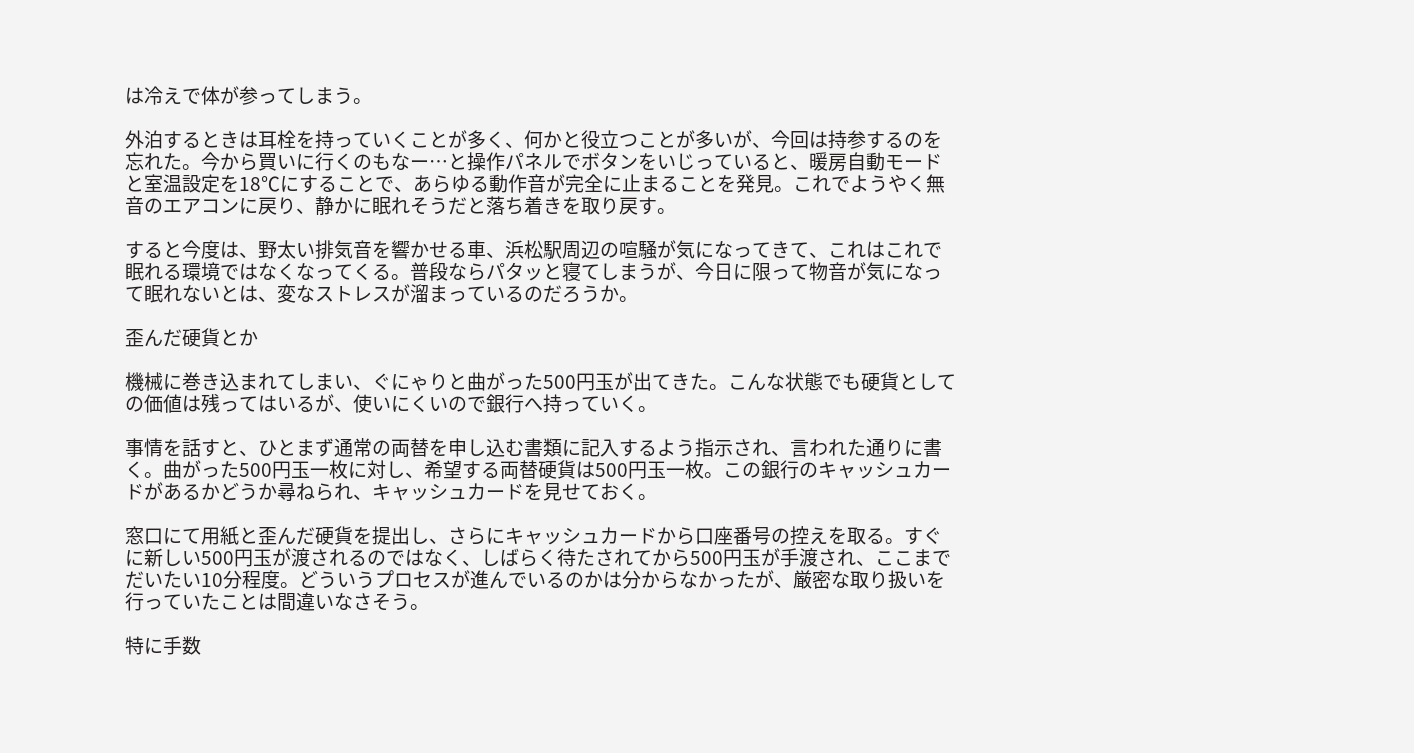は冷えで体が参ってしまう。

外泊するときは耳栓を持っていくことが多く、何かと役立つことが多いが、今回は持参するのを忘れた。今から買いに行くのもなー…と操作パネルでボタンをいじっていると、暖房自動モードと室温設定を18℃にすることで、あらゆる動作音が完全に止まることを発見。これでようやく無音のエアコンに戻り、静かに眠れそうだと落ち着きを取り戻す。

すると今度は、野太い排気音を響かせる車、浜松駅周辺の喧騒が気になってきて、これはこれで眠れる環境ではなくなってくる。普段ならパタッと寝てしまうが、今日に限って物音が気になって眠れないとは、変なストレスが溜まっているのだろうか。

歪んだ硬貨とか

機械に巻き込まれてしまい、ぐにゃりと曲がった500円玉が出てきた。こんな状態でも硬貨としての価値は残ってはいるが、使いにくいので銀行へ持っていく。

事情を話すと、ひとまず通常の両替を申し込む書類に記入するよう指示され、言われた通りに書く。曲がった500円玉一枚に対し、希望する両替硬貨は500円玉一枚。この銀行のキャッシュカードがあるかどうか尋ねられ、キャッシュカードを見せておく。

窓口にて用紙と歪んだ硬貨を提出し、さらにキャッシュカードから口座番号の控えを取る。すぐに新しい500円玉が渡されるのではなく、しばらく待たされてから500円玉が手渡され、ここまでだいたい10分程度。どういうプロセスが進んでいるのかは分からなかったが、厳密な取り扱いを行っていたことは間違いなさそう。

特に手数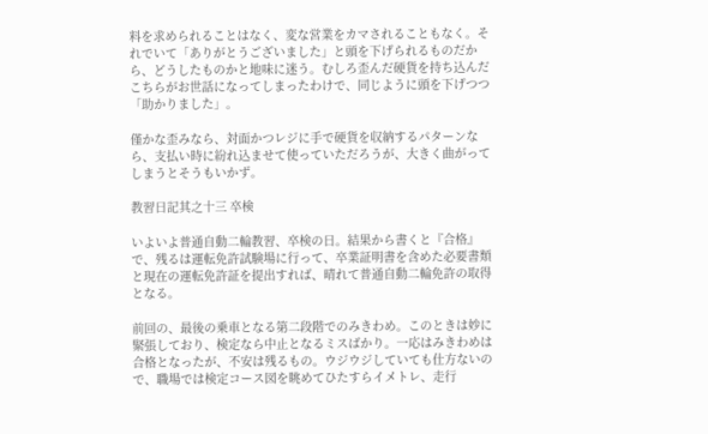料を求められることはなく、変な営業をカマされることもなく。それでいて「ありがとうございました」と頭を下げられるものだから、どうしたものかと地味に迷う。むしろ歪んだ硬貨を持ち込んだこちらがお世話になってしまったわけで、同じように頭を下げつつ「助かりました」。

僅かな歪みなら、対面かつレジに手で硬貨を収納するパターンなら、支払い時に紛れ込ませて使っていただろうが、大きく曲がってしまうとそうもいかず。

教習日記其之十三 卒検

いよいよ普通自動二輪教習、卒検の日。結果から書くと『合格』で、残るは運転免許試験場に行って、卒業証明書を含めた必要書類と現在の運転免許証を提出すれば、晴れて普通自動二輪免許の取得となる。

前回の、最後の乗車となる第二段階でのみきわめ。このときは妙に緊張しており、検定なら中止となるミスばかり。一応はみきわめは合格となったが、不安は残るもの。ウジウジしていても仕方ないので、職場では検定コース図を眺めてひたすらイメトレ、走行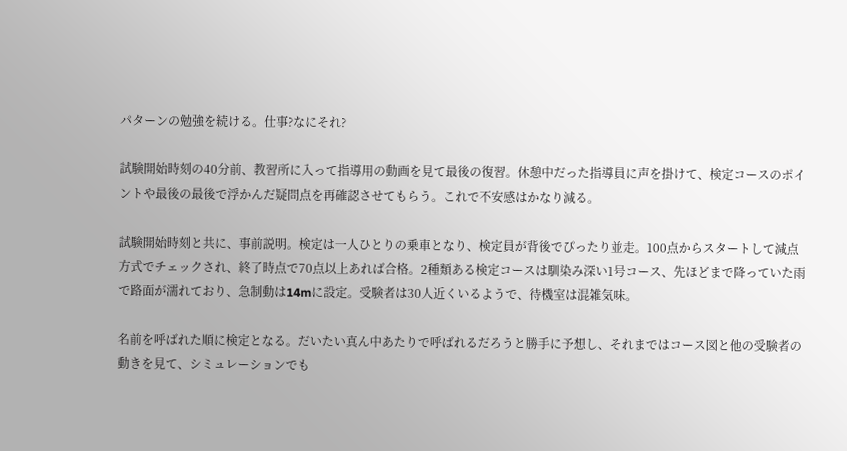パターンの勉強を続ける。仕事?なにそれ?

試験開始時刻の40分前、教習所に入って指導用の動画を見て最後の復習。休憩中だった指導員に声を掛けて、検定コースのポイントや最後の最後で浮かんだ疑問点を再確認させてもらう。これで不安感はかなり減る。

試験開始時刻と共に、事前説明。検定は一人ひとりの乗車となり、検定員が背後でぴったり並走。100点からスタートして減点方式でチェックされ、終了時点で70点以上あれば合格。2種類ある検定コースは馴染み深い1号コース、先ほどまで降っていた雨で路面が濡れており、急制動は14mに設定。受験者は30人近くいるようで、待機室は混雑気味。

名前を呼ばれた順に検定となる。だいたい真ん中あたりで呼ばれるだろうと勝手に予想し、それまではコース図と他の受験者の動きを見て、シミュレーションでも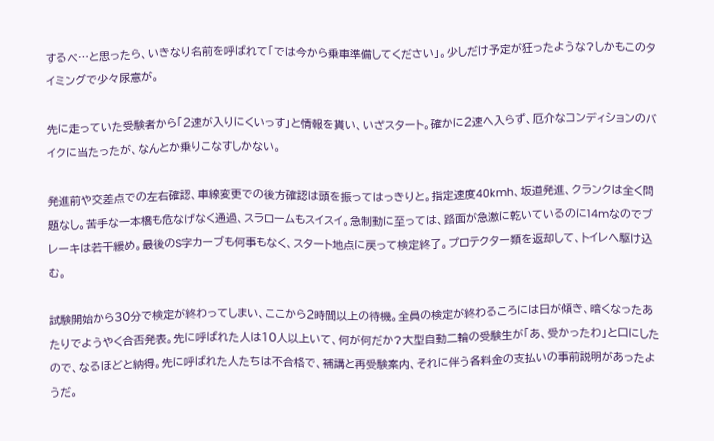するべ…と思ったら、いきなり名前を呼ばれて「では今から乗車準備してください」。少しだけ予定が狂ったような?しかもこのタイミングで少々尿意が。

先に走っていた受験者から「2速が入りにくいっす」と情報を貰い、いざスタート。確かに2速へ入らず、厄介なコンディションのバイクに当たったが、なんとか乗りこなすしかない。

発進前や交差点での左右確認、車線変更での後方確認は頭を振ってはっきりと。指定速度40kmh、坂道発進、クランクは全く問題なし。苦手な一本橋も危なげなく通過、スラロームもスイスイ。急制動に至っては、路面が急激に乾いているのに14mなのでブレーキは若干緩め。最後のS字カーブも何事もなく、スタート地点に戻って検定終了。プロテクター類を返却して、トイレへ駆け込む。

試験開始から30分で検定が終わってしまい、ここから2時間以上の待機。全員の検定が終わるころには日が傾き、暗くなったあたりでようやく合否発表。先に呼ばれた人は10人以上いて、何が何だか?大型自動二輪の受験生が「あ、受かったわ」と口にしたので、なるほどと納得。先に呼ばれた人たちは不合格で、補講と再受験案内、それに伴う各料金の支払いの事前説明があったようだ。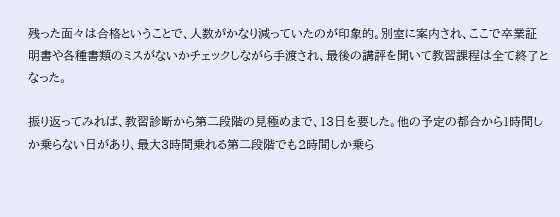残った面々は合格ということで、人数がかなり減っていたのが印象的。別室に案内され、ここで卒業証明書や各種書類のミスがないかチェックしながら手渡され、最後の講評を聞いて教習課程は全て終了となった。

振り返ってみれば、教習診断から第二段階の見極めまで、13日を要した。他の予定の都合から1時間しか乗らない日があり、最大3時間乗れる第二段階でも2時間しか乗ら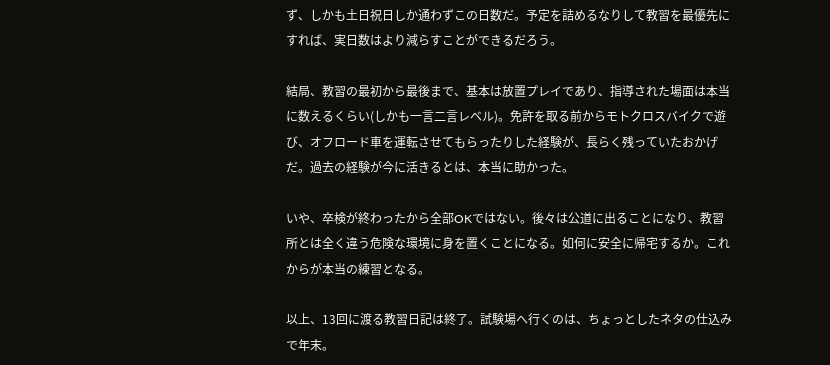ず、しかも土日祝日しか通わずこの日数だ。予定を詰めるなりして教習を最優先にすれば、実日数はより減らすことができるだろう。

結局、教習の最初から最後まで、基本は放置プレイであり、指導された場面は本当に数えるくらい(しかも一言二言レベル)。免許を取る前からモトクロスバイクで遊び、オフロード車を運転させてもらったりした経験が、長らく残っていたおかげだ。過去の経験が今に活きるとは、本当に助かった。

いや、卒検が終わったから全部OKではない。後々は公道に出ることになり、教習所とは全く違う危険な環境に身を置くことになる。如何に安全に帰宅するか。これからが本当の練習となる。

以上、13回に渡る教習日記は終了。試験場へ行くのは、ちょっとしたネタの仕込みで年末。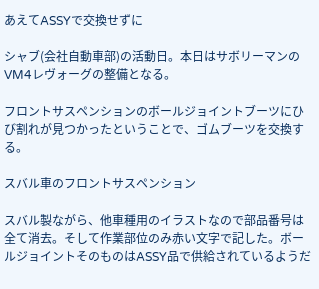あえてASSYで交換せずに

シャブ(会社自動車部)の活動日。本日はサボリーマンのVM4レヴォーグの整備となる。

フロントサスペンションのボールジョイントブーツにひび割れが見つかったということで、ゴムブーツを交換する。

スバル車のフロントサスペンション

スバル製ながら、他車種用のイラストなので部品番号は全て消去。そして作業部位のみ赤い文字で記した。ボールジョイントそのものはASSY品で供給されているようだ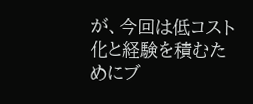が、今回は低コスト化と経験を積むためにブ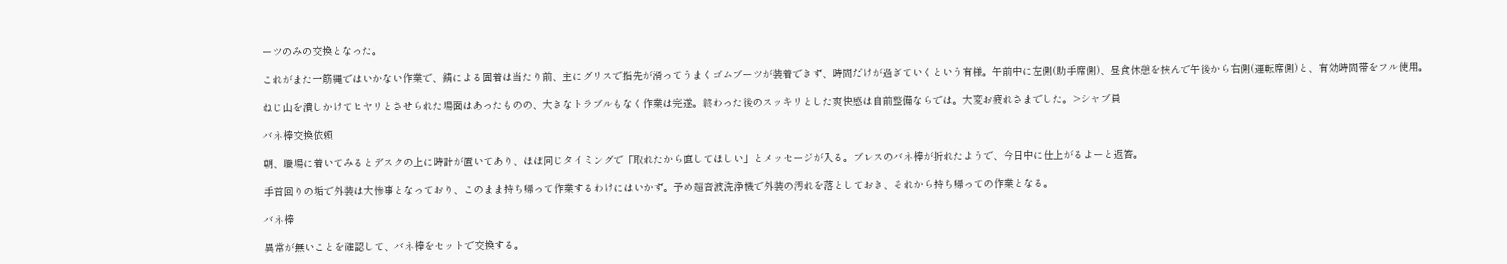ーツのみの交換となった。

これがまた一筋縄ではいかない作業で、錆による固着は当たり前、主にグリスで指先が滑ってうまくゴムブーツが装着できず、時間だけが過ぎていくという有様。午前中に左側(助手席側)、昼食休憩を挟んで午後から右側(運転席側)と、有効時間帯をフル使用。

ねじ山を潰しかけてヒヤリとさせられた場面はあったものの、大きなトラブルもなく作業は完遂。終わった後のスッキリとした爽快感は自前整備ならでは。大変お疲れさまでした。>シャブ員

バネ棒交換依頼

朝、職場に着いてみるとデスクの上に時計が置いてあり、ほぼ同じタイミングで「取れたから直してほしい」とメッセージが入る。ブレスのバネ棒が折れたようで、今日中に仕上がるよーと返答。

手首回りの垢で外装は大惨事となっており、このまま持ち帰って作業するわけにはいかず。予め超音波洗浄機で外装の汚れを落としておき、それから持ち帰っての作業となる。

バネ棒

異常が無いことを確認して、バネ棒をセットで交換する。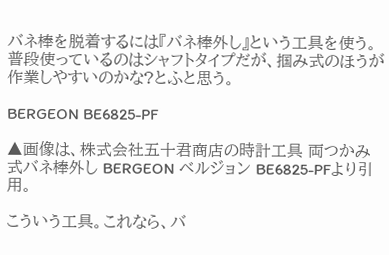バネ棒を脱着するには『バネ棒外し』という工具を使う。普段使っているのはシャフトタイプだが、掴み式のほうが作業しやすいのかな?とふと思う。

BERGEON BE6825-PF

▲画像は、株式会社五十君商店の時計工具 両つかみ式バネ棒外し BERGEON ベルジョン BE6825-PFより引用。

こういう工具。これなら、バ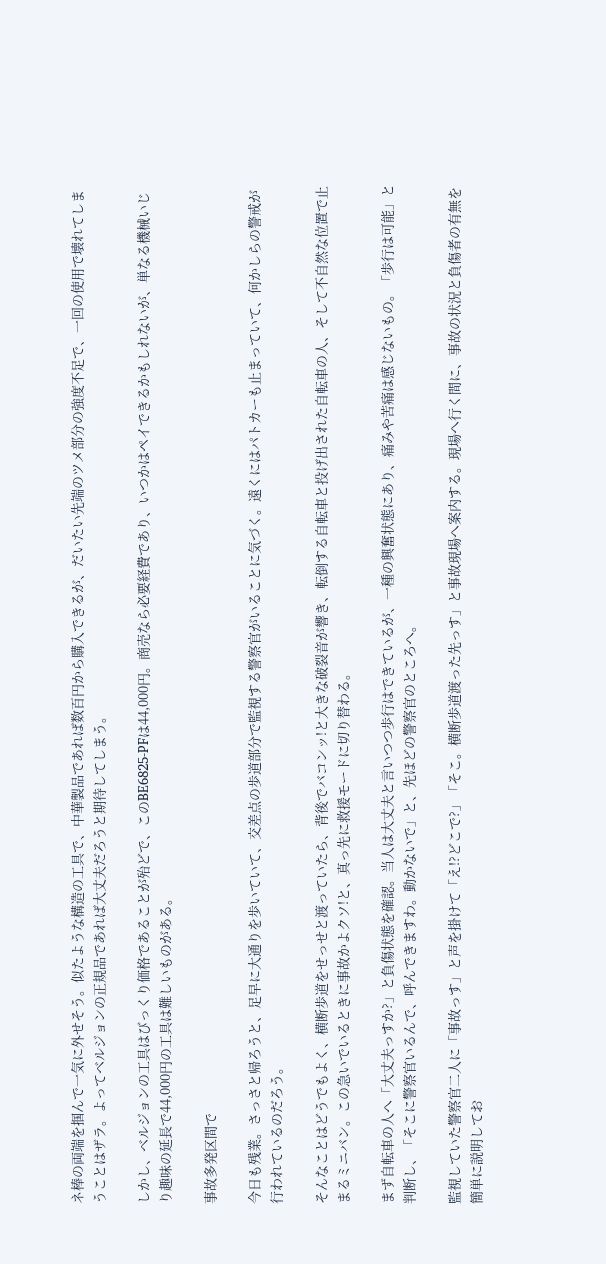ネ棒の両端を掴んで一気に外せそう。似たような構造の工具で、中華製品であれば数百円から購入できるが、だいたい先端のツメ部分の強度不足で、一回の使用で壊れてしまうことはザラ。よってベルジョンの正規品であれば大丈夫だろうと期待してしまう。

しかし、ベルジョンの工具はびっくり価格であることが殆どで、このBE6825-PFは44,000円。商売なら必要経費であり、いつかはペイできるかもしれないが、単なる機械いじり趣味の延長で44,000円の工具は難しいものがある。

事故多発区間で

今日も残業。さっさと帰ろうと、足早に大通りを歩いていて、交差点の歩道部分で監視する警察官がいることに気づく。遠くにはパトカーも止まっていて、何かしらの警戒が行われているのだろう。

そんなことはどうでもよく、横断歩道をせっせと渡っていたら、背後でバコンッ!と大きな破裂音が響き、転倒する自転車と投げ出された自転車の人、そして不自然な位置で止まるミニバン。この急いでいるときに事故かよクソ!と、真っ先に救援モードに切り替わる。

まず自転車の人へ「大丈夫っすか?」と負傷状態を確認。当人は大丈夫と言いつつ歩行はできているが、一種の興奮状態にあり、痛みや苦痛は感じないもの。「歩行は可能」と判断し、「そこに警察官いるんで、呼んできますわ。動かないで」と、先ほどの警察官のところへ。

監視していた警察官二人に「事故っす」と声を掛けて「え!?どこで?」「そこ。横断歩道渡った先っす」と事故現場へ案内する。現場へ行く間に、事故の状況と負傷者の有無を簡単に説明してお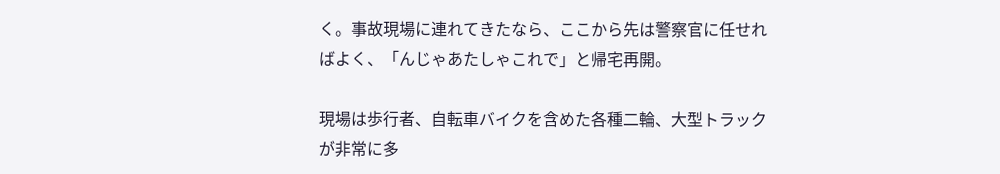く。事故現場に連れてきたなら、ここから先は警察官に任せればよく、「んじゃあたしゃこれで」と帰宅再開。

現場は歩行者、自転車バイクを含めた各種二輪、大型トラックが非常に多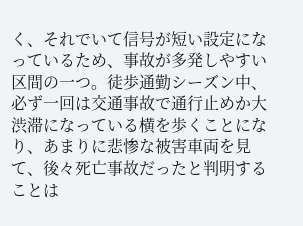く、それでいて信号が短い設定になっているため、事故が多発しやすい区間の一つ。徒歩通勤シーズン中、必ず一回は交通事故で通行止めか大渋滞になっている横を歩くことになり、あまりに悲惨な被害車両を見て、後々死亡事故だったと判明することは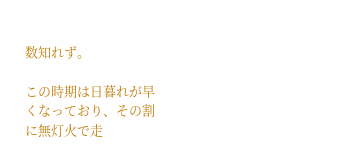数知れず。

この時期は日暮れが早くなっており、その割に無灯火で走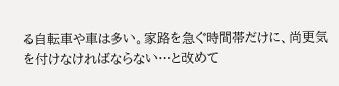る自転車や車は多い。家路を急ぐ時間帯だけに、尚更気を付けなければならない…と改めて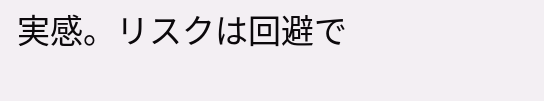実感。リスクは回避で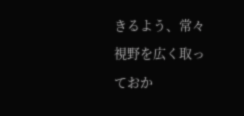きるよう、常々視野を広く取っておか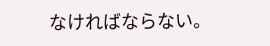なければならない。